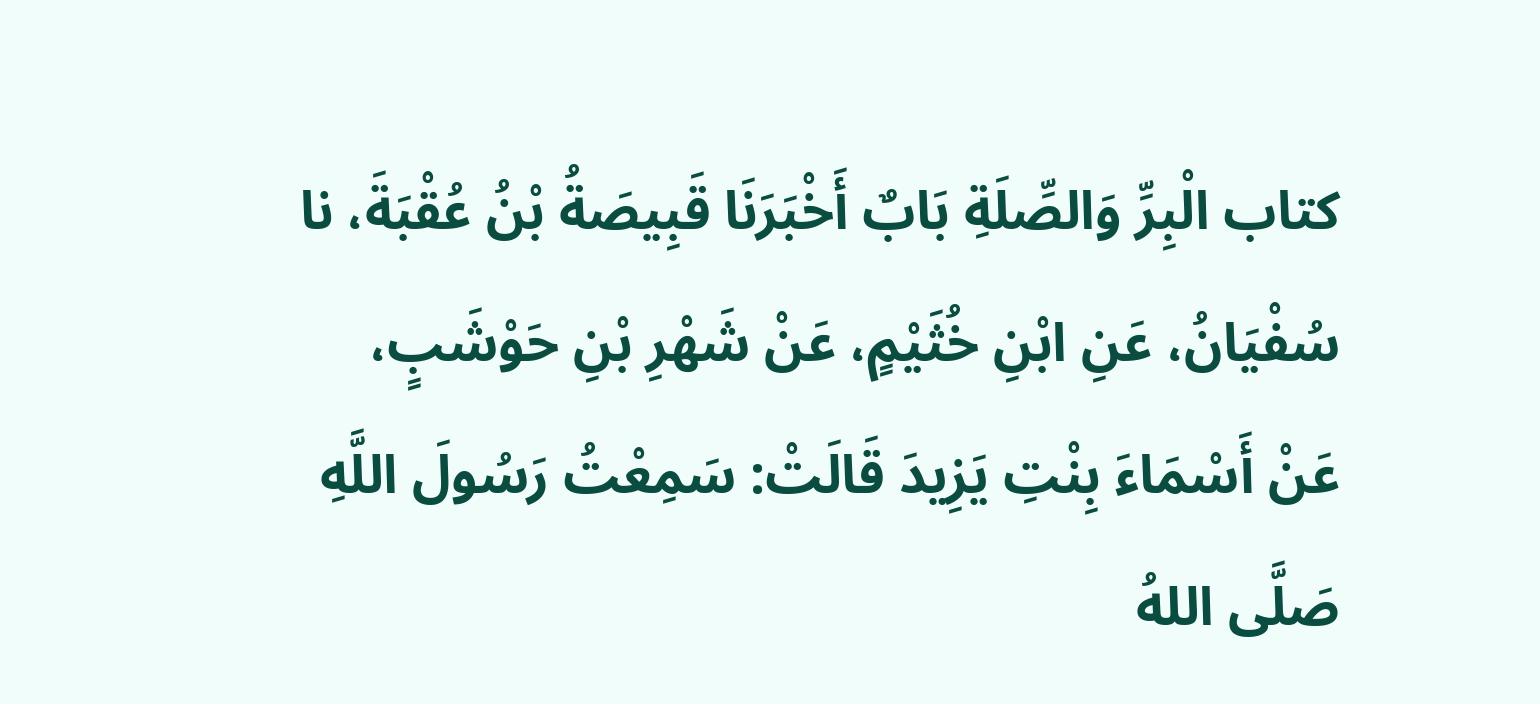كتاب الْبِرِّ وَالصِّلَةِ بَابٌ أَخْبَرَنَا قَبِيصَةُ بْنُ عُقْبَةَ، نا سُفْيَانُ، عَنِ ابْنِ خُثَيْمٍ، عَنْ شَهْرِ بْنِ حَوْشَبٍ، عَنْ أَسْمَاءَ بِنْتِ يَزِيدَ قَالَتْ: سَمِعْتُ رَسُولَ اللَّهِ صَلَّى اللهُ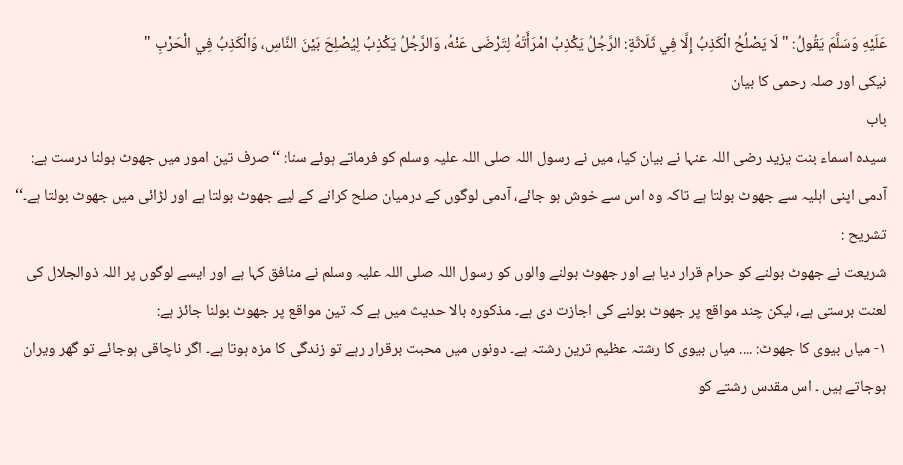عَلَيْهِ وَسَلَّمَ يَقُولُ: " لَا يَصْلُحُ الْكَذِبُ إِلَّا فِي ثَلَاثَةٍ: الرَّجُلُ يَكْذِبُ امْرَأَتَهُ لِتَرْضَى عَنْهُ، وَالرَّجُلُ يَكْذِبُ لِيُصْلِحَ بَيْنَ النَّاسِ، وَالْكَذِبُ فِي الْحَرْبِ "
نیکی اور صلہ رحمی کا بیان
باب
سیدہ اسماء بنت یزید رضی اللہ عنہا نے بیان کیا، میں نے رسول اللہ صلی اللہ علیہ وسلم کو فرماتے ہوئے سنا: ‘‘صرف تین امور میں جھوٹ بولنا درست ہے: آدمی اپنی اہلیہ سے جھوٹ بولتا ہے تاکہ وہ اس سے خوش ہو جائے، آدمی لوگوں کے درمیان صلح کرانے کے لیے جھوٹ بولتا ہے اور لڑائی میں جھوٹ بولتا ہے۔‘‘
تشریح :
شریعت نے جھوٹ بولنے کو حرام قرار دیا ہے اور جھوٹ بولنے والوں کو رسول اللہ صلی اللہ علیہ وسلم نے منافق کہا ہے اور ایسے لوگوں پر اللہ ذوالجلال کی لعنت برستی ہے، لیکن چند مواقع پر جھوٹ بولنے کی اجازت دی ہے۔ مذکورہ بالا حدیث میں ہے کہ تین مواقع پر جھوٹ بولنا جائز ہے:
۱- میاں بیوی کا جھوٹ: .... میاں بیوی کا رشتہ عظیم ترین رشتہ ہے۔ دونوں میں محبت برقرار رہے تو زندگی کا مزہ ہوتا ہے۔ اگر ناچاقی ہوجائے تو گھر ویران ہوجاتے ہیں ۔ اس مقدس رشتے کو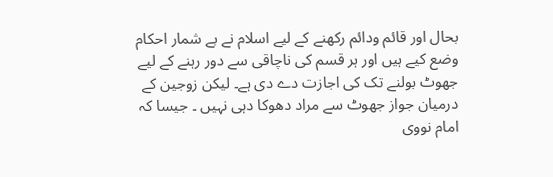بحال اور قائم ودائم رکھنے کے لیے اسلام نے بے شمار احکام وضع کیے ہیں اور ہر قسم کی ناچاقی سے دور رہنے کے لیے جھوٹ بولنے تک کی اجازت دے دی ہے۔ لیکن زوجین کے درمیان جواز جھوٹ سے مراد دھوکا دہی نہیں ۔ جیسا کہ امام نووی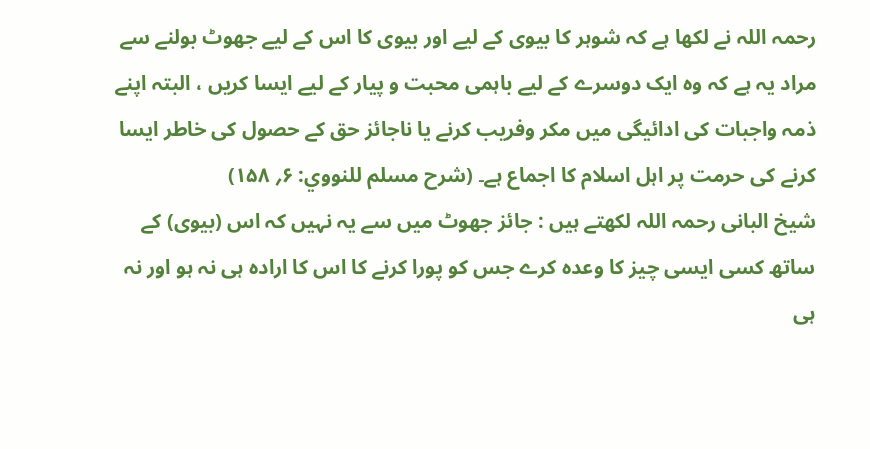رحمہ اللہ نے لکھا ہے کہ شوہر کا بیوی کے لیے اور بیوی کا اس کے لیے جھوٹ بولنے سے مراد یہ ہے کہ وہ ایک دوسرے کے لیے باہمی محبت و پیار کے لیے ایسا کریں ، البتہ اپنے ذمہ واجبات کی ادائیگی میں مکر وفریب کرنے یا ناجائز حق کے حصول کی خاطر ایسا کرنے کی حرمت پر اہل اسلام کا اجماع ہے۔ (شرح مسلم للنووي: ۶؍ ۱۵۸)
شیخ البانی رحمہ اللہ لکھتے ہیں : جائز جھوٹ میں سے یہ نہیں کہ اس (بیوی) کے ساتھ کسی ایسی چیز کا وعدہ کرے جس کو پورا کرنے کا اس کا ارادہ ہی نہ ہو اور نہ ہی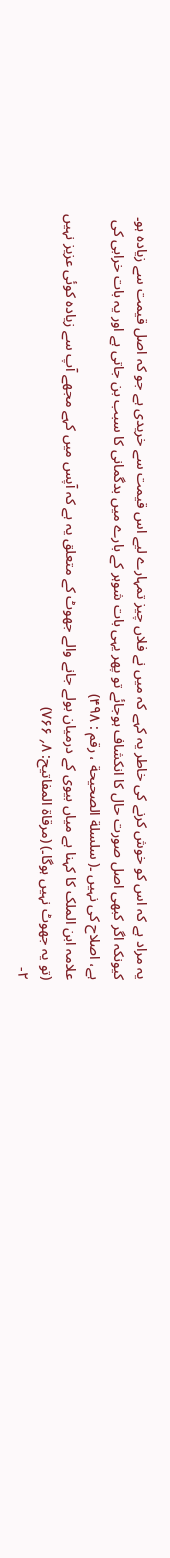یہ مراد ہے کہ اس کو خوش کرنے کی خاطر یہ کہے کہ میں نے فلاں چیز تمہارے لیے اس قیمت سے خریدی ہے جو کہ اصل قیمت سے زیادہ ہو۔ کیونکہ اگر کبھی اصل صورت حال کا انکشاف ہوجائے تو پھر یہی بات شوہر کے بارے میں بدگمانی کا سبب بن جاتی ہے اور یہ بات خرابی کی ہے، اصلاح کی نہیں ۔( سلسلة الصحیحة ، رقم : ۴۹۸)
علامہ ابن الملک کا کہنا ہے میاں بیوی کے درمیان بولے جانے والے جھوٹ کے متعلق یہ ہے کہ آپس میں کہے مجھے آپ سے زیادہ کوئی عزیز نہیں (تو یہ جھوٹ نہیں ہوگا۔) (مرقاة المفاتیح: ۸؍ ۷۶۶)
۲-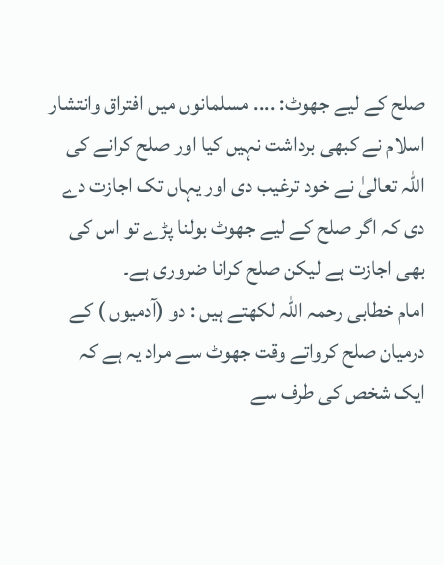صلح کے لیے جھوٹ: .... مسلمانوں میں افتراق وانتشار اسلام نے کبھی برداشت نہیں کیا اور صلح کرانے کی اللہ تعالیٰ نے خود ترغیب دی اور یہاں تک اجازت دے دی کہ اگر صلح کے لیے جھوٹ بولنا پڑے تو اس کی بھی اجازت ہے لیکن صلح کرانا ضروری ہے۔
امام خطابی رحمہ اللہ لکھتے ہیں : دو (آدمیوں ) کے درمیان صلح کرواتے وقت جھوٹ سے مراد یہ ہے کہ ایک شخص کی طرف سے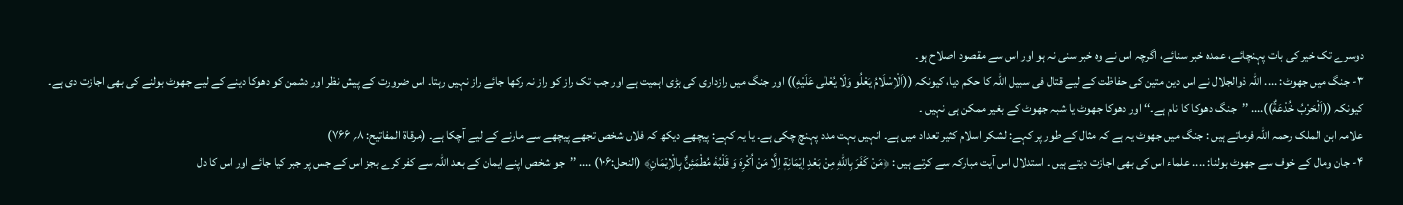دوسرے تک خیر کی بات پہنچائے، عمدہ خبر سنائے، اگرچہ اس نے وہ خبر سنی نہ ہو اور اس سے مقصود اصلاح ہو۔
۳- جنگ میں جھوٹ: .... اللہ ذوالجلال نے اس دین متین کی حفاظت کے لیے قتال فی سبیل اللہ کا حکم دیا، کیونکہ ((اَلْاِسْلَامُ یَعْلُو وَلَا یُعْلٰی عَلَیْهِ)) اور جنگ میں رازداری کی بڑی اہمیت ہے اور جب تک راز کو راز نہ رکھا جائے راز نہیں رہتا۔ اس ضرورت کے پیش نظر اور دشمن کو دھوکا دینے کے لیے جھوٹ بولنے کی بھی اجازت دی ہے۔ کیونکہ ((اَلْحَرْبُ خُدْعَةٌ)).... ’’جنگ دھوکا کا نام ہے۔‘‘ اور دھوکا جھوٹ یا شبہ جھوٹ کے بغیر ممکن ہی نہیں ۔
علامہ ابن الملک رحمہ اللہ فرماتے ہیں : جنگ میں جھوٹ یہ ہے کہ مثال کے طور پر کہے: لشکر اسلام کثیر تعداد میں ہے۔ انہیں بہت مدد پہنچ چکی ہے۔ یا یہ کہے: پیچھے دیکھ کہ فلاں شخص تجھے پیچھے سے مارنے کے لیے آچکا ہے۔ (مرقاة المفاتیح: ۸؍ ۷۶۶)
۴- جان ومال کے خوف سے جھوٹ بولنا: .... علماء اس کی بھی اجازت دیتے ہیں ۔ استدلال اس آیت مبارکہ سے کرتے ہیں : ﴿مَنْ کَفَرَ بِاللّٰهِ مِنْ بَعْدِ اِیْمَانِهٖٓ اِلَّا مَنْ اُکْرِهَ وَ قَلْبُهٗ مُطْمَئِنٌّ بِالْاِیْمَانِ﴾ (النحل:۱۰۶) .... ’’جو شخص اپنے ایمان کے بعد اللہ سے کفر کرے بجز اس کے جس پر جبر کیا جائے اور اس کا دل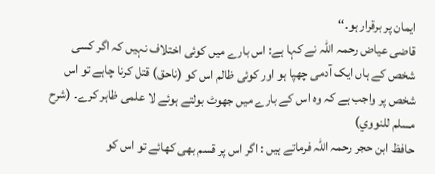ایمان پر برقرار ہو۔‘‘
قاضی عیاض رحمہ اللہ نے کہا ہے: اس بارے میں کوئی اختلاف نہیں کہ اگر کسی شخص کے ہاں ایک آدمی چھپا ہو اور کوئی ظالم اس کو (ناحق) قتل کرنا چاہے تو اس شخص پر واجب ہے کہ وہ اس کے بارے میں جھوٹ بولتے ہوئے لا علمی ظاہر کرے۔ (شرح مسلم للنووي)
حافظ ابن حجر رحمہ اللہ فرماتے ہیں : اگر اس پر قسم بھی کھائے تو اس کو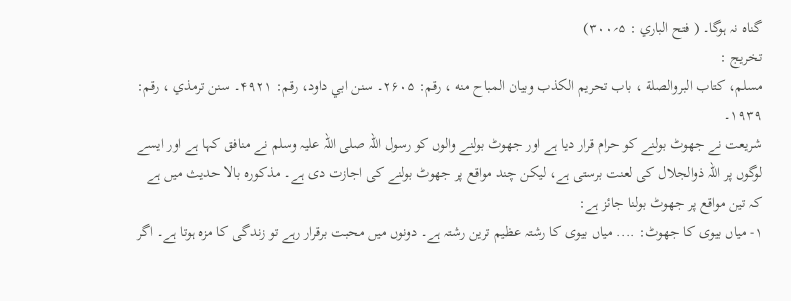گناہ نہ ہوگا۔ ( فتح الباري : ۵؍۳۰۰)
تخریج :
مسلم، کتاب البروالصلة ، باب تحریم الکذب وبیان المباح منه ، رقم: ۲۶۰۵۔ سنن ابي داود، رقم: ۴۹۲۱۔ سنن ترمذي ، رقم: ۱۹۳۹۔
شریعت نے جھوٹ بولنے کو حرام قرار دیا ہے اور جھوٹ بولنے والوں کو رسول اللہ صلی اللہ علیہ وسلم نے منافق کہا ہے اور ایسے لوگوں پر اللہ ذوالجلال کی لعنت برستی ہے، لیکن چند مواقع پر جھوٹ بولنے کی اجازت دی ہے۔ مذکورہ بالا حدیث میں ہے کہ تین مواقع پر جھوٹ بولنا جائز ہے:
۱- میاں بیوی کا جھوٹ: .... میاں بیوی کا رشتہ عظیم ترین رشتہ ہے۔ دونوں میں محبت برقرار رہے تو زندگی کا مزہ ہوتا ہے۔ اگر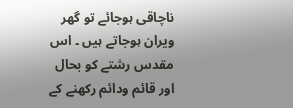ناچاقی ہوجائے تو گھر ویران ہوجاتے ہیں ۔ اس مقدس رشتے کو بحال اور قائم ودائم رکھنے کے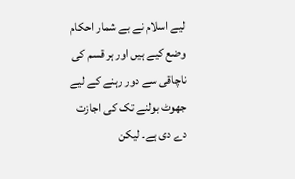لیے اسلام نے بے شمار احکام وضع کیے ہیں اور ہر قسم کی ناچاقی سے دور رہنے کے لیے جھوٹ بولنے تک کی اجازت دے دی ہے۔ لیکن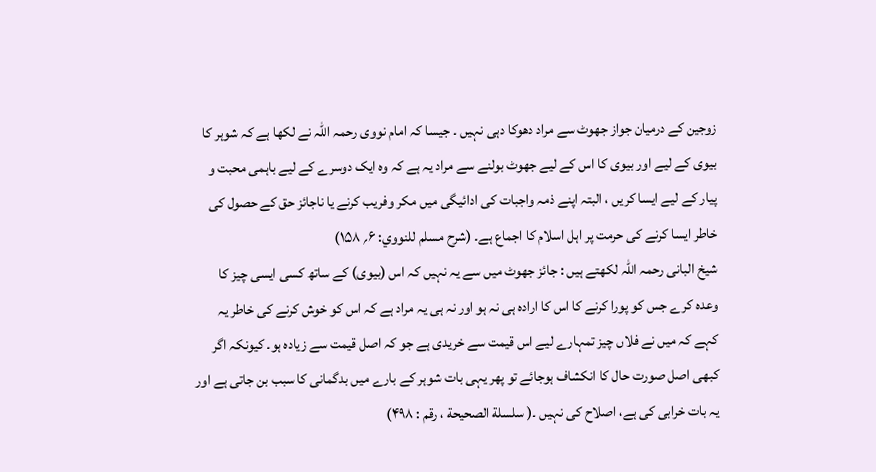زوجین کے درمیان جواز جھوٹ سے مراد دھوکا دہی نہیں ۔ جیسا کہ امام نووی رحمہ اللہ نے لکھا ہے کہ شوہر کا بیوی کے لیے اور بیوی کا اس کے لیے جھوٹ بولنے سے مراد یہ ہے کہ وہ ایک دوسرے کے لیے باہمی محبت و پیار کے لیے ایسا کریں ، البتہ اپنے ذمہ واجبات کی ادائیگی میں مکر وفریب کرنے یا ناجائز حق کے حصول کی خاطر ایسا کرنے کی حرمت پر اہل اسلام کا اجماع ہے۔ (شرح مسلم للنووي: ۶؍ ۱۵۸)
شیخ البانی رحمہ اللہ لکھتے ہیں : جائز جھوٹ میں سے یہ نہیں کہ اس (بیوی) کے ساتھ کسی ایسی چیز کا وعدہ کرے جس کو پورا کرنے کا اس کا ارادہ ہی نہ ہو اور نہ ہی یہ مراد ہے کہ اس کو خوش کرنے کی خاطر یہ کہے کہ میں نے فلاں چیز تمہارے لیے اس قیمت سے خریدی ہے جو کہ اصل قیمت سے زیادہ ہو۔ کیونکہ اگر کبھی اصل صورت حال کا انکشاف ہوجائے تو پھر یہی بات شوہر کے بارے میں بدگمانی کا سبب بن جاتی ہے اور یہ بات خرابی کی ہے، اصلاح کی نہیں ۔( سلسلة الصحیحة ، رقم : ۴۹۸)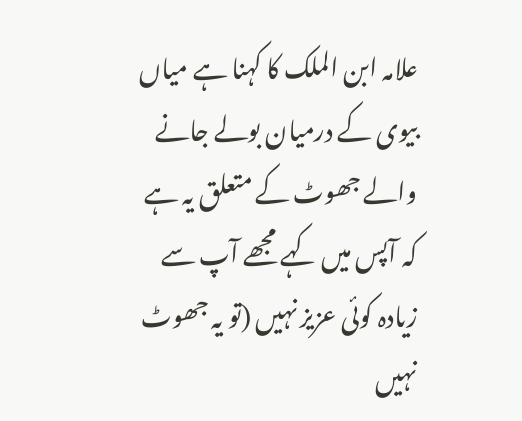علامہ ابن الملک کا کہنا ہے میاں بیوی کے درمیان بولے جانے والے جھوٹ کے متعلق یہ ہے کہ آپس میں کہے مجھے آپ سے زیادہ کوئی عزیز نہیں (تو یہ جھوٹ نہیں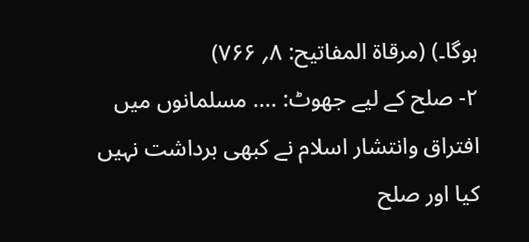ہوگا۔) (مرقاة المفاتیح: ۸؍ ۷۶۶)
۲- صلح کے لیے جھوٹ: .... مسلمانوں میں افتراق وانتشار اسلام نے کبھی برداشت نہیں کیا اور صلح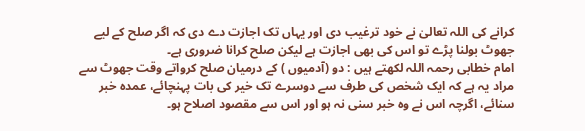کرانے کی اللہ تعالیٰ نے خود ترغیب دی اور یہاں تک اجازت دے دی کہ اگر صلح کے لیے جھوٹ بولنا پڑے تو اس کی بھی اجازت ہے لیکن صلح کرانا ضروری ہے۔
امام خطابی رحمہ اللہ لکھتے ہیں : دو (آدمیوں ) کے درمیان صلح کرواتے وقت جھوٹ سے مراد یہ ہے کہ ایک شخص کی طرف سے دوسرے تک خیر کی بات پہنچائے، عمدہ خبر سنائے، اگرچہ اس نے وہ خبر سنی نہ ہو اور اس سے مقصود اصلاح ہو۔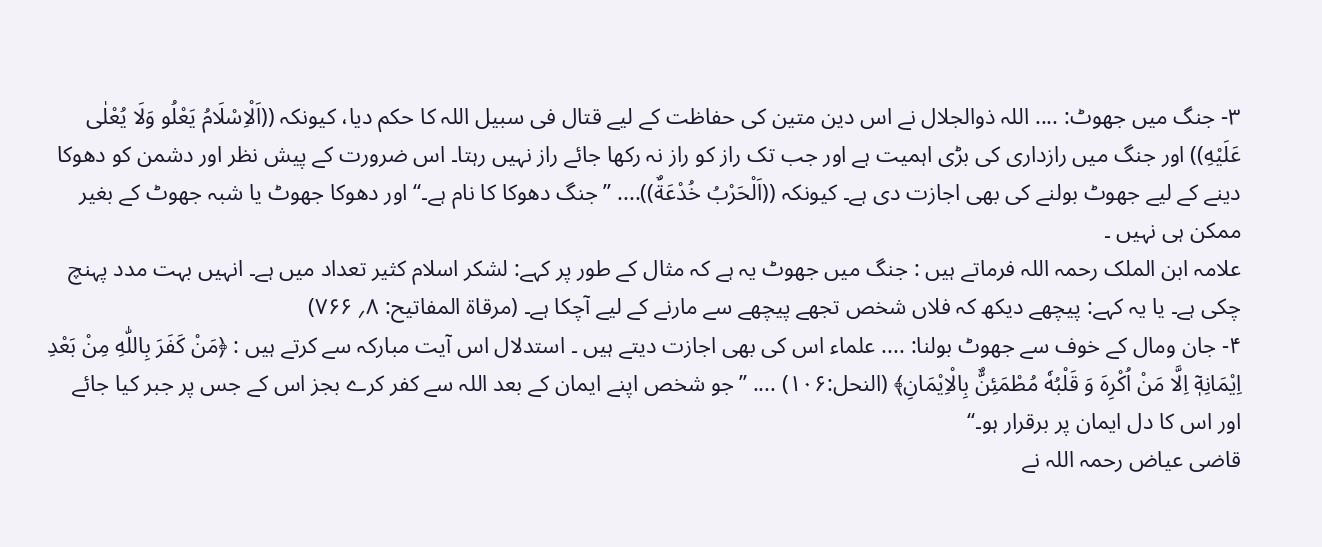۳- جنگ میں جھوٹ: .... اللہ ذوالجلال نے اس دین متین کی حفاظت کے لیے قتال فی سبیل اللہ کا حکم دیا، کیونکہ ((اَلْاِسْلَامُ یَعْلُو وَلَا یُعْلٰی عَلَیْهِ)) اور جنگ میں رازداری کی بڑی اہمیت ہے اور جب تک راز کو راز نہ رکھا جائے راز نہیں رہتا۔ اس ضرورت کے پیش نظر اور دشمن کو دھوکا دینے کے لیے جھوٹ بولنے کی بھی اجازت دی ہے۔ کیونکہ ((اَلْحَرْبُ خُدْعَةٌ)).... ’’جنگ دھوکا کا نام ہے۔‘‘ اور دھوکا جھوٹ یا شبہ جھوٹ کے بغیر ممکن ہی نہیں ۔
علامہ ابن الملک رحمہ اللہ فرماتے ہیں : جنگ میں جھوٹ یہ ہے کہ مثال کے طور پر کہے: لشکر اسلام کثیر تعداد میں ہے۔ انہیں بہت مدد پہنچ چکی ہے۔ یا یہ کہے: پیچھے دیکھ کہ فلاں شخص تجھے پیچھے سے مارنے کے لیے آچکا ہے۔ (مرقاة المفاتیح: ۸؍ ۷۶۶)
۴- جان ومال کے خوف سے جھوٹ بولنا: .... علماء اس کی بھی اجازت دیتے ہیں ۔ استدلال اس آیت مبارکہ سے کرتے ہیں : ﴿مَنْ کَفَرَ بِاللّٰهِ مِنْ بَعْدِ اِیْمَانِهٖٓ اِلَّا مَنْ اُکْرِهَ وَ قَلْبُهٗ مُطْمَئِنٌّ بِالْاِیْمَانِ﴾ (النحل:۱۰۶) .... ’’جو شخص اپنے ایمان کے بعد اللہ سے کفر کرے بجز اس کے جس پر جبر کیا جائے اور اس کا دل ایمان پر برقرار ہو۔‘‘
قاضی عیاض رحمہ اللہ نے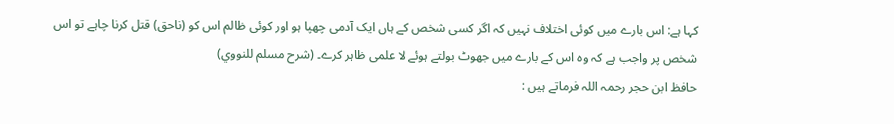کہا ہے: اس بارے میں کوئی اختلاف نہیں کہ اگر کسی شخص کے ہاں ایک آدمی چھپا ہو اور کوئی ظالم اس کو (ناحق) قتل کرنا چاہے تو اس شخص پر واجب ہے کہ وہ اس کے بارے میں جھوٹ بولتے ہوئے لا علمی ظاہر کرے۔ (شرح مسلم للنووي)
حافظ ابن حجر رحمہ اللہ فرماتے ہیں :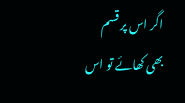اگر اس پر قسم بھی کھائے تو اس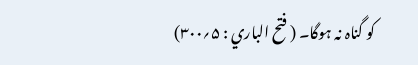کو گناہ نہ ہوگا۔ ( فتح الباري : ۵؍۳۰۰)